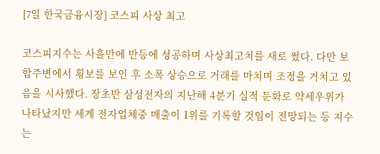[7일 한국금융시장] 코스피 사상 최고

코스피지수는 사흘만에 반등에 성공하며 사상최고치를 새로 썼다. 다만 보합주변에서 횡보를 보인 후 소폭 상승으로 거래를 마치며 조정을 거치고 있음을 시사했다. 장초반 삼성전자의 지난해 4분기 실적 둔화로 약세우위가 나타났지만 세계 전자업체중 매출이 1위를 기록할 것임이 전망되는 등 지수는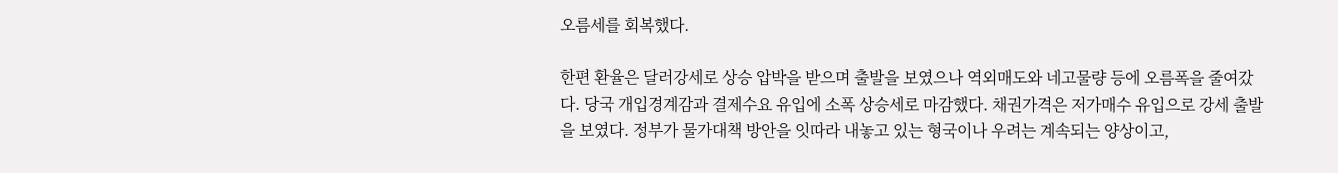오름세를 회복했다.

한편 환율은 달러강세로 상승 압박을 받으며 출발을 보였으나 역외매도와 네고물량 등에 오름폭을 줄여갔다. 당국 개입경계감과 결제수요 유입에 소폭 상승세로 마감했다. 채권가격은 저가매수 유입으로 강세 출발을 보였다. 정부가 물가대책 방안을 잇따라 내놓고 있는 형국이나 우려는 계속되는 양상이고,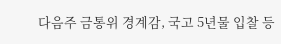다음주 금통위 경계감, 국고 5년물 입찰 등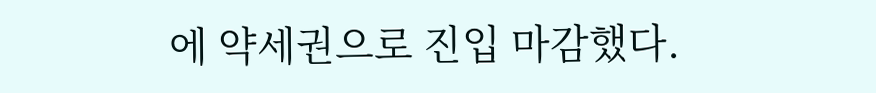에 약세권으로 진입 마감했다.